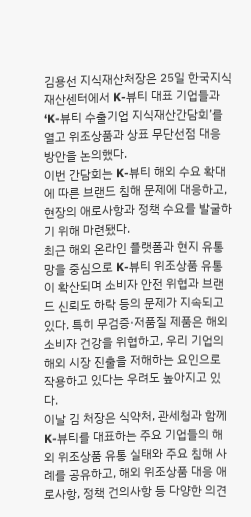김용선 지식재산처장은 25일 한국지식재산센터에서 K-뷰티 대표 기업들과 ‘K-뷰티 수출기업 지식재산간담회’를 열고 위조상품과 상표 무단선점 대응 방안을 논의했다.
이번 간담회는 K-뷰티 해외 수요 확대에 따른 브랜드 침해 문제에 대응하고, 현장의 애로사항과 정책 수요를 발굴하기 위해 마련됐다.
최근 해외 온라인 플랫폼과 현지 유통망을 중심으로 K-뷰티 위조상품 유통이 확산되며 소비자 안전 위협과 브랜드 신뢰도 하락 등의 문제가 지속되고 있다. 특히 무검증·저품질 제품은 해외 소비자 건강을 위협하고, 우리 기업의 해외 시장 진출을 저해하는 요인으로 작용하고 있다는 우려도 높아지고 있다.
이날 김 처장은 식약처, 관세청과 함께 K-뷰티를 대표하는 주요 기업들의 해외 위조상품 유통 실태와 주요 침해 사례를 공유하고, 해외 위조상품 대응 애로사항, 정책 건의사항 등 다양한 의견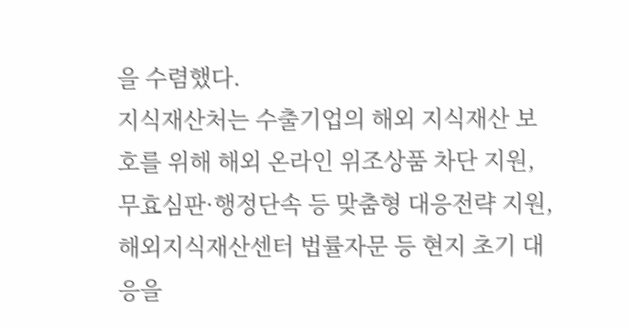을 수렴했다.
지식재산처는 수출기업의 해외 지식재산 보호를 위해 해외 온라인 위조상품 차단 지원, 무효심판·행정단속 등 맞춤형 대응전략 지원, 해외지식재산센터 법률자문 등 현지 초기 대응을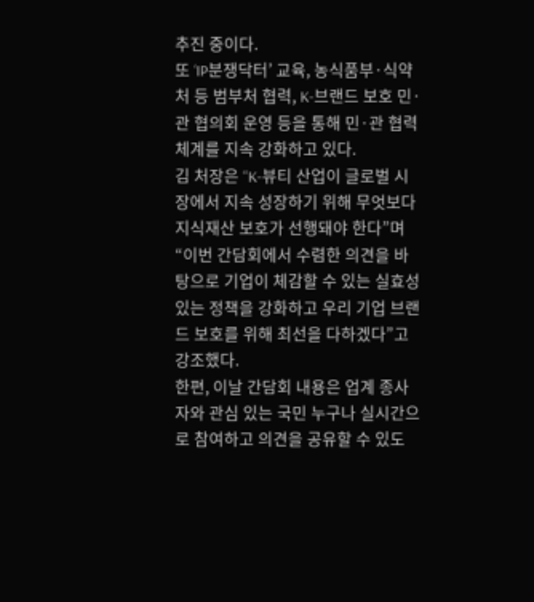추진 중이다.
또 ‘IP분쟁닥터’ 교육, 농식품부·식약처 등 범부처 협력, K-브랜드 보호 민·관 협의회 운영 등을 통해 민·관 협력 체계를 지속 강화하고 있다.
김 처장은 “K-뷰티 산업이 글로벌 시장에서 지속 성장하기 위해 무엇보다 지식재산 보호가 선행돼야 한다”며 “이번 간담회에서 수렴한 의견을 바탕으로 기업이 체감할 수 있는 실효성 있는 정책을 강화하고 우리 기업 브랜드 보호를 위해 최선을 다하겠다”고 강조했다.
한편, 이날 간담회 내용은 업계 종사자와 관심 있는 국민 누구나 실시간으로 참여하고 의견을 공유할 수 있도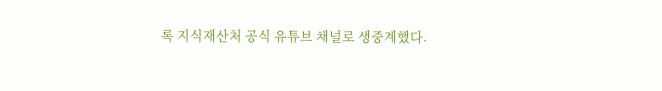록 지식재산처 공식 유튜브 채널로 생중계했다.